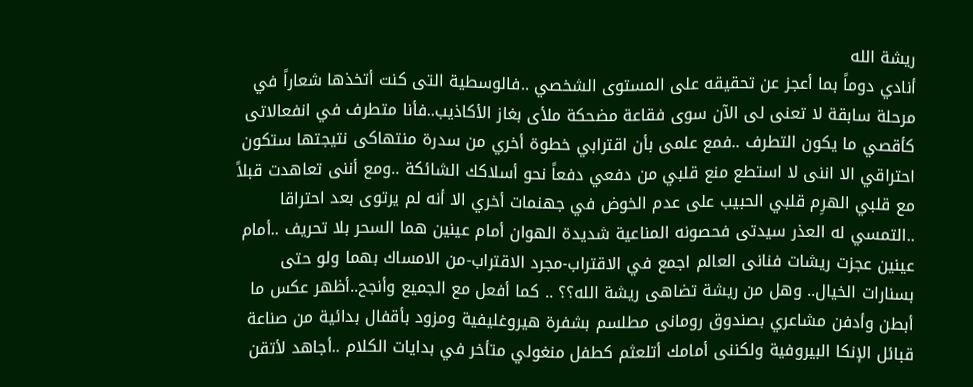ريشة الله
أنادي دوماً بما أعجز عن تحقيقه على المستوى الشخصي ..فالوسطية التى كنت أتخذها شعاراً في مرحلة سابقة لا تعنى لى الآن سوى فقاعة مضحكة ملأى بغاز الأكاذيب..فأنا متطرف في انفعالاتى كأقصي ما يكون التطرف ..فمع علمى بأن اقترابي خطوة أخري من سدرة منتهاكى نتيجتها ستكون احتراقي الا اننى لا استطع منع قلبي من دفعي دفعاً نحو أسلاكك الشائكة ..ومع أننى تعاهدت قبلاً مع قلبي الهرِم قلبي الحبيب على عدم الخوض في جهنمات أخري الا أنه لم يرتوى بعد احتراقا ..التمسي له العذر سيدتى فحصونه المناعية شديدة الهوان أمام عينين هما السحر بلا تحريف ..أمام عينين عجزت ريشات فنانى العالم اجمع في الاقتراب-مجرد الاقتراب-من الامساك بهما ولو حتى بسنارات الخيال.. وهل من ريشة تضاهى ريشة الله؟؟ .. كما أفعل مع الجميع وأنجح..أظهر عكس ما أبطن وأدفن مشاعري بصندوق رومانى مطلسم بشفرة هيروغليفية ومزود بأقفال بدائية من صناعة قبائل الإنكا البيروفية ولكننى أمامك أتلعثم كطفل منغولي متأخر في بدايات الكلام ..أجاهد لأتقن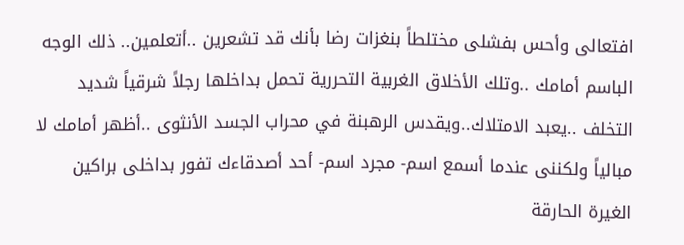افتعالى وأحس بفشلى مختلطاً بنغزات رضا بأنك قد تشعرين ..أتعلمين.. ذلك الوجه الباسم أمامك ..وتلك الأخلاق الغربية التحررية تحمل بداخلها رجلاً شرقياً شديد التخلف ..يعبد الامتلاك..ويقدس الرهبنة في محراب الجسد الأنثوى ..أظهر أمامك لا مبالياً ولكننى عندما أسمع اسم- مجرد اسم- أحد أصدقاءك تفور بداخلى براكين الغيرة الحارقة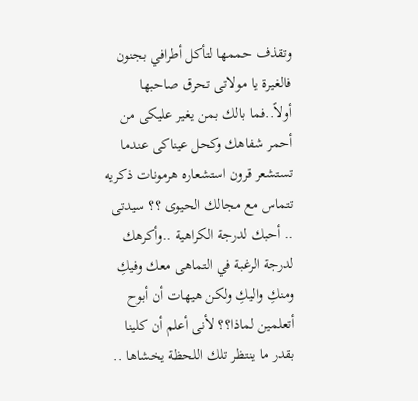وتقذف حممها لتأكل أطرافي بجنون فالغيرة يا مولاتى تحرق صاحبها أولاً..فما بالك بمن يغير عليكى من أحمر شفاهك وكحل عيناكى عندما تستشعر قرون استشعاره هرمونات ذكريه تتماس مع مجالك الحيوى ؟؟ سيدتى .. أحبك لدرجة الكراهية ..وأكرهك لدرجة الرغبة في التماهى معك وفيكِ ومنكِ واليكِ ولكن هيهات أن أبوح أتعلمين لماذا؟؟ لأنى أعلم أن كلينا بقدر ما ينتظر تلك اللحظة يخشاها ..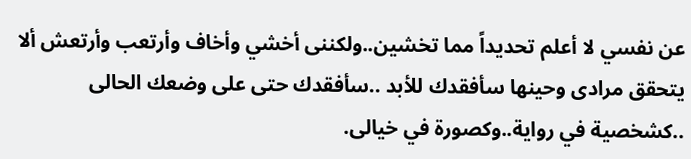عن نفسي لا أعلم تحديداً مما تخشين..ولكننى أخشي وأخاف وأرتعب وأرتعش ألا يتحقق مرادى وحينها سأفقدك للأبد ..سأفقدك حتى على وضعك الحالى ..كشخصية في رواية..وكصورة في خيالى.